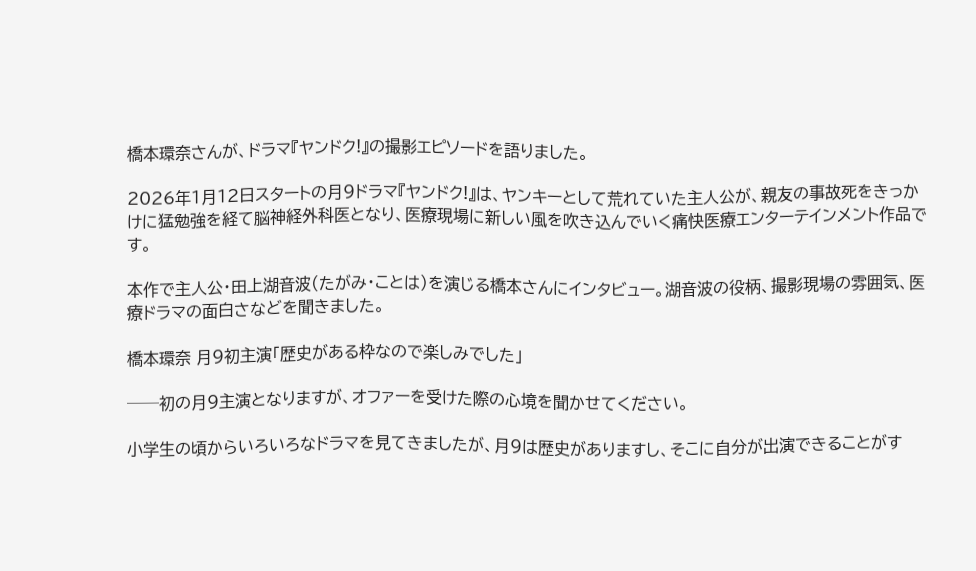橋本環奈さんが、ドラマ『ヤンドク!』の撮影エピソードを語りました。

2026年1月12日スタートの月9ドラマ『ヤンドク!』は、ヤンキーとして荒れていた主人公が、親友の事故死をきっかけに猛勉強を経て脳神経外科医となり、医療現場に新しい風を吹き込んでいく痛快医療エンターテインメント作品です。

本作で主人公・田上湖音波(たがみ・ことは)を演じる橋本さんにインタビュー。湖音波の役柄、撮影現場の雰囲気、医療ドラマの面白さなどを聞きました。

橋本環奈 月9初主演「歴史がある枠なので楽しみでした」

──初の月9主演となりますが、オファーを受けた際の心境を聞かせてください。

小学生の頃からいろいろなドラマを見てきましたが、月9は歴史がありますし、そこに自分が出演できることがす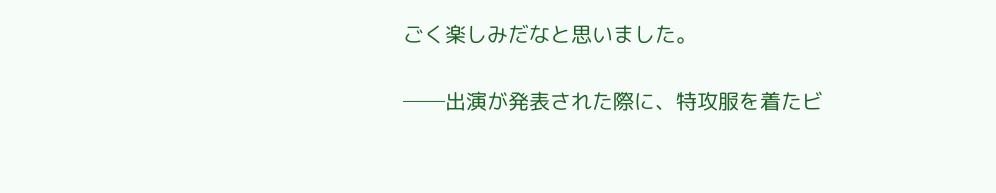ごく楽しみだなと思いました。

──出演が発表された際に、特攻服を着たビ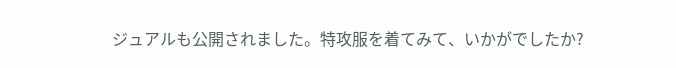ジュアルも公開されました。特攻服を着てみて、いかがでしたか?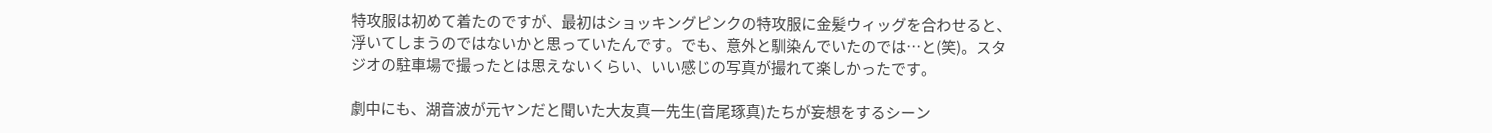特攻服は初めて着たのですが、最初はショッキングピンクの特攻服に金髪ウィッグを合わせると、浮いてしまうのではないかと思っていたんです。でも、意外と馴染んでいたのでは…と(笑)。スタジオの駐車場で撮ったとは思えないくらい、いい感じの写真が撮れて楽しかったです。

劇中にも、湖音波が元ヤンだと聞いた大友真一先生(音尾琢真)たちが妄想をするシーン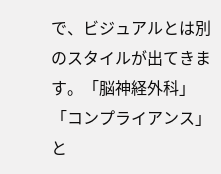で、ビジュアルとは別のスタイルが出てきます。「脳神経外科」「コンプライアンス」と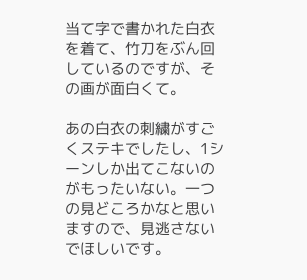当て字で書かれた白衣を着て、竹刀をぶん回しているのですが、その画が面白くて。

あの白衣の刺繍がすごくステキでしたし、1シーンしか出てこないのがもったいない。一つの見どころかなと思いますので、見逃さないでほしいです。